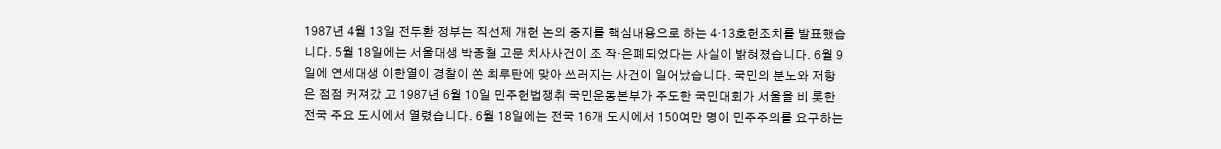1987년 4월 13일 전두환 정부는 직선제 개헌 논의 중지를 핵심내용으로 하는 4·13호헌조치를 발표했습니다. 5월 18일에는 서울대생 박종철 고문 치사사건이 조 작·은폐되었다는 사실이 밝혀졌습니다. 6월 9일에 연세대생 이한열이 경찰이 쏜 최루탄에 맞아 쓰러지는 사건이 일어났습니다. 국민의 분노와 저항은 점점 커져갔 고 1987년 6월 10일 민주헌법쟁취 국민운동본부가 주도한 국민대회가 서울을 비 롯한 전국 주요 도시에서 열렸습니다. 6월 18일에는 전국 16개 도시에서 150여만 명이 민주주의를 요구하는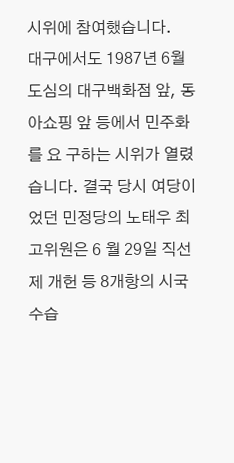시위에 참여했습니다.
대구에서도 1987년 6월 도심의 대구백화점 앞, 동아쇼핑 앞 등에서 민주화를 요 구하는 시위가 열렸습니다. 결국 당시 여당이었던 민정당의 노태우 최고위원은 6 월 29일 직선제 개헌 등 8개항의 시국수습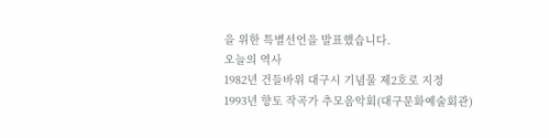을 위한 특별선언을 발표했습니다.
오늘의 역사
1982년 건들바위 대구시 기념물 제2호로 지정
1993년 향토 작곡가 추모음악회(대구문화예술회관)